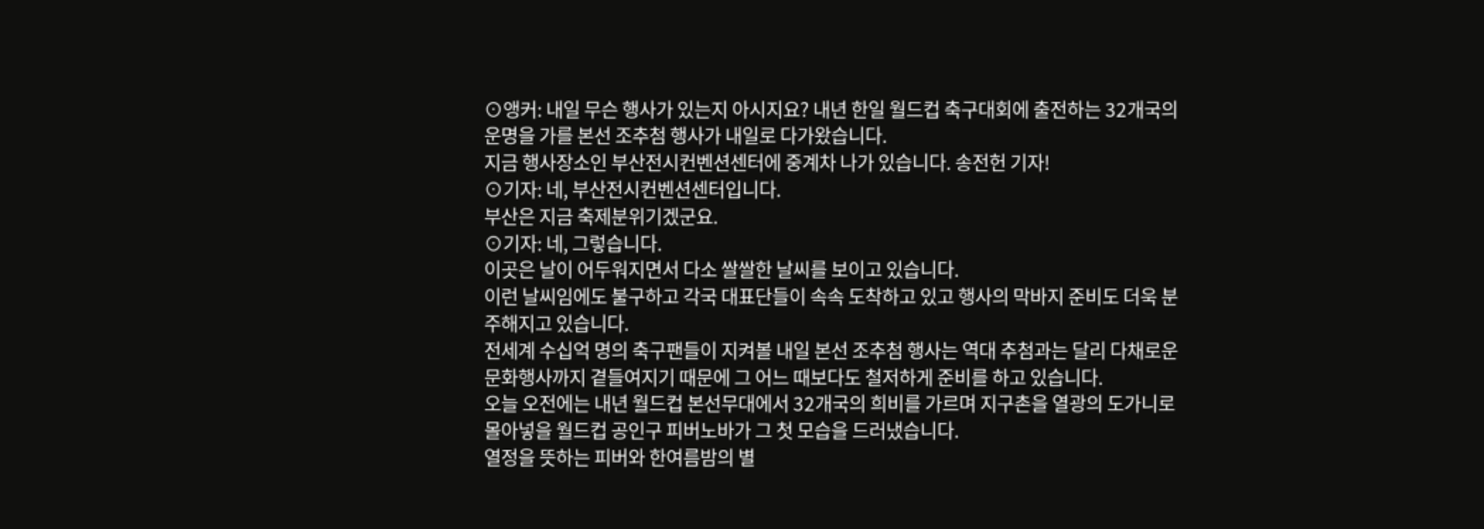⊙앵커: 내일 무슨 행사가 있는지 아시지요? 내년 한일 월드컵 축구대회에 출전하는 32개국의 운명을 가를 본선 조추첨 행사가 내일로 다가왔습니다.
지금 행사장소인 부산전시컨벤션센터에 중계차 나가 있습니다. 송전헌 기자!
⊙기자: 네, 부산전시컨벤션센터입니다.
부산은 지금 축제분위기겠군요.
⊙기자: 네, 그렇습니다.
이곳은 날이 어두워지면서 다소 쌀쌀한 날씨를 보이고 있습니다.
이런 날씨임에도 불구하고 각국 대표단들이 속속 도착하고 있고 행사의 막바지 준비도 더욱 분주해지고 있습니다.
전세계 수십억 명의 축구팬들이 지켜볼 내일 본선 조추첨 행사는 역대 추첨과는 달리 다채로운 문화행사까지 곁들여지기 때문에 그 어느 때보다도 철저하게 준비를 하고 있습니다.
오늘 오전에는 내년 월드컵 본선무대에서 32개국의 희비를 가르며 지구촌을 열광의 도가니로 몰아넣을 월드컵 공인구 피버노바가 그 첫 모습을 드러냈습니다.
열정을 뜻하는 피버와 한여름밤의 별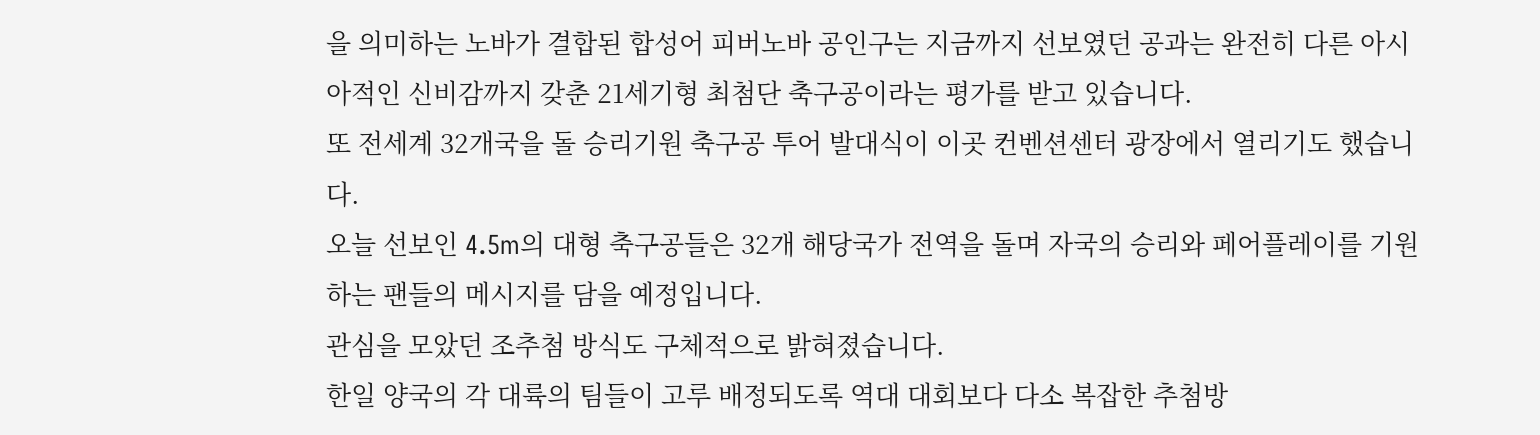을 의미하는 노바가 결합된 합성어 피버노바 공인구는 지금까지 선보였던 공과는 완전히 다른 아시아적인 신비감까지 갖춘 21세기형 최첨단 축구공이라는 평가를 받고 있습니다.
또 전세계 32개국을 돌 승리기원 축구공 투어 발대식이 이곳 컨벤션센터 광장에서 열리기도 했습니다.
오늘 선보인 4.5m의 대형 축구공들은 32개 해당국가 전역을 돌며 자국의 승리와 페어플레이를 기원하는 팬들의 메시지를 담을 예정입니다.
관심을 모았던 조추첨 방식도 구체적으로 밝혀졌습니다.
한일 양국의 각 대륙의 팀들이 고루 배정되도록 역대 대회보다 다소 복잡한 추첨방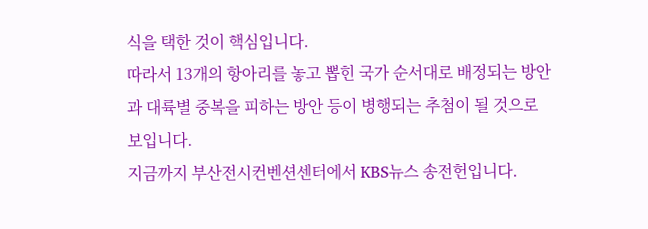식을 택한 것이 핵심입니다.
따라서 13개의 항아리를 놓고 뽑힌 국가 순서대로 배정되는 방안과 대륙별 중복을 피하는 방안 등이 병행되는 추첨이 될 것으로 보입니다.
지금까지 부산전시컨벤션센터에서 KBS뉴스 송전헌입니다.